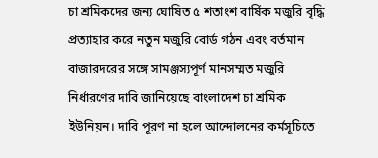চা শ্রমিকদের জন্য ঘোষিত ৫ শতাংশ বার্ষিক মজুরি বৃদ্ধি প্রত্যাহার করে নতুন মজুরি বোর্ড গঠন এবং বর্তমান বাজারদরের সঙ্গে সামঞ্জস্যপূর্ণ মানসম্মত মজুরি নির্ধারণের দাবি জানিয়েছে বাংলাদেশ চা শ্রমিক ইউনিয়ন। দাবি পূরণ না হলে আন্দোলনের কর্মসূচিতে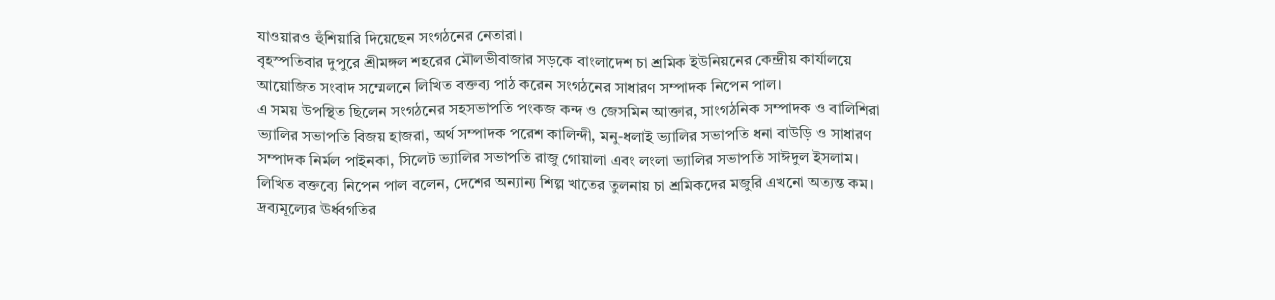যাওয়ারও হুঁশিয়ারি দিয়েছেন সংগঠনের নেতারা।
বৃহস্পতিবার দুপুরে শ্রীমঙ্গল শহরের মৌলভীবাজার সড়কে বাংলাদেশ চা শ্রমিক ইউনিয়নের কেন্দ্রীয় কার্যালয়ে আয়োজিত সংবাদ সম্মেলনে লিখিত বক্তব্য পাঠ করেন সংগঠনের সাধারণ সম্পাদক নিপেন পাল।
এ সময় উপস্থিত ছিলেন সংগঠনের সহসভাপতি পংকজ কন্দ ও জেসমিন আক্তার, সাংগঠনিক সম্পাদক ও বালিশিরা ভ্যালির সভাপতি বিজয় হাজরা, অর্থ সম্পাদক পরেশ কালিন্দী, মনু-ধলাই ভ্যালির সভাপতি ধনা বাউড়ি ও সাধারণ সম্পাদক নির্মল পাইনকা, সিলেট ভ্যালির সভাপতি রাজু গোয়ালা এবং লংলা ভ্যালির সভাপতি সাঈদুল ইসলাম।
লিখিত বক্তব্যে নিপেন পাল বলেন, দেশের অন্যান্য শিল্প খাতের তুলনায় চা শ্রমিকদের মজুরি এখনো অত্যন্ত কম। দ্রব্যমূল্যের ঊর্ধ্বগতির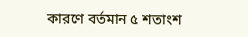কারণে বর্তমান ৫ শতাংশ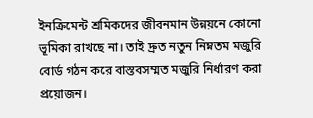ইনক্রিমেন্ট শ্রমিকদের জীবনমান উন্নয়নে কোনো ভূমিকা রাখছে না। তাই দ্রুত নতুন নিম্নতম মজুরি বোর্ড গঠন করে বাস্তবসম্মত মজুরি নির্ধারণ করা প্রয়োজন।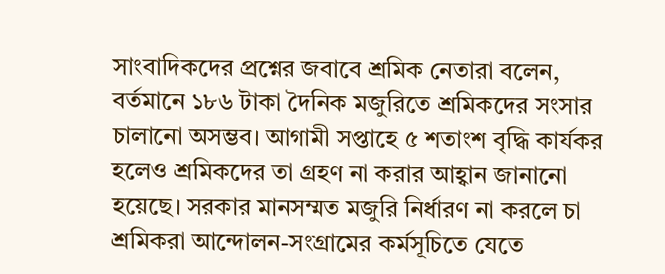সাংবাদিকদের প্রশ্নের জবাবে শ্রমিক নেতারা বলেন, বর্তমানে ১৮৬ টাকা দৈনিক মজুরিতে শ্রমিকদের সংসার চালানো অসম্ভব। আগামী সপ্তাহে ৫ শতাংশ বৃদ্ধি কার্যকর হলেও শ্রমিকদের তা গ্রহণ না করার আহ্বান জানানো হয়েছে। সরকার মানসম্মত মজুরি নির্ধারণ না করলে চা শ্রমিকরা আন্দোলন-সংগ্রামের কর্মসূচিতে যেতে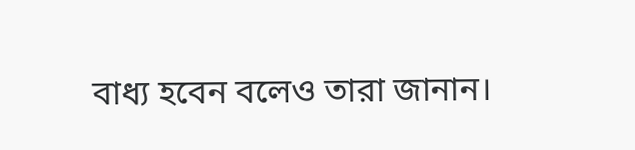বাধ্য হবেন বলেও তারা জানান।